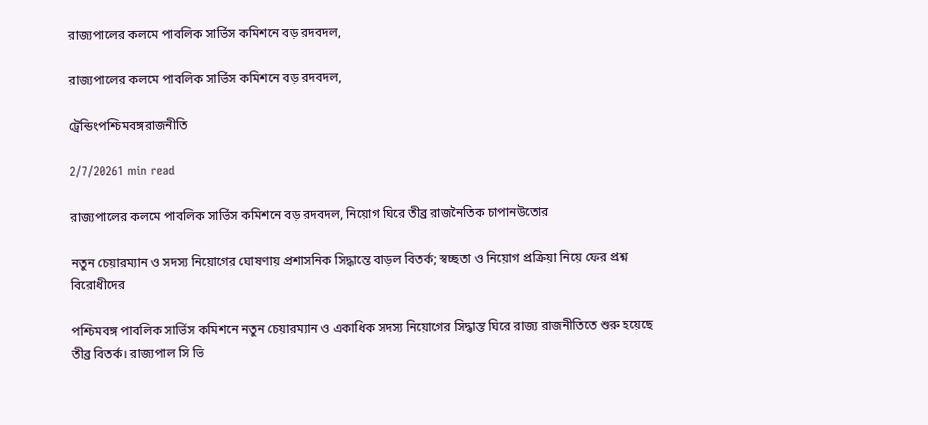রাজ্যপালের কলমে পাবলিক সার্ভিস কমিশনে বড় রদবদল,

রাজ্যপালের কলমে পাবলিক সার্ভিস কমিশনে বড় রদবদল,

ট্রেন্ডিংপশ্চিমবঙ্গরাজনীতি

2/7/20261 min read

রাজ্যপালের কলমে পাবলিক সার্ভিস কমিশনে বড় রদবদল, নিয়োগ ঘিরে তীব্র রাজনৈতিক চাপানউতোর

নতুন চেয়ারম্যান ও সদস্য নিয়োগের ঘোষণায় প্রশাসনিক সিদ্ধান্তে বাড়ল বিতর্ক; স্বচ্ছতা ও নিয়োগ প্রক্রিয়া নিয়ে ফের প্রশ্ন বিরোধীদের

পশ্চিমবঙ্গ পাবলিক সার্ভিস কমিশনে নতুন চেয়ারম্যান ও একাধিক সদস্য নিয়োগের সিদ্ধান্ত ঘিরে রাজ্য রাজনীতিতে শুরু হয়েছে তীব্র বিতর্ক। রাজ্যপাল সি ভি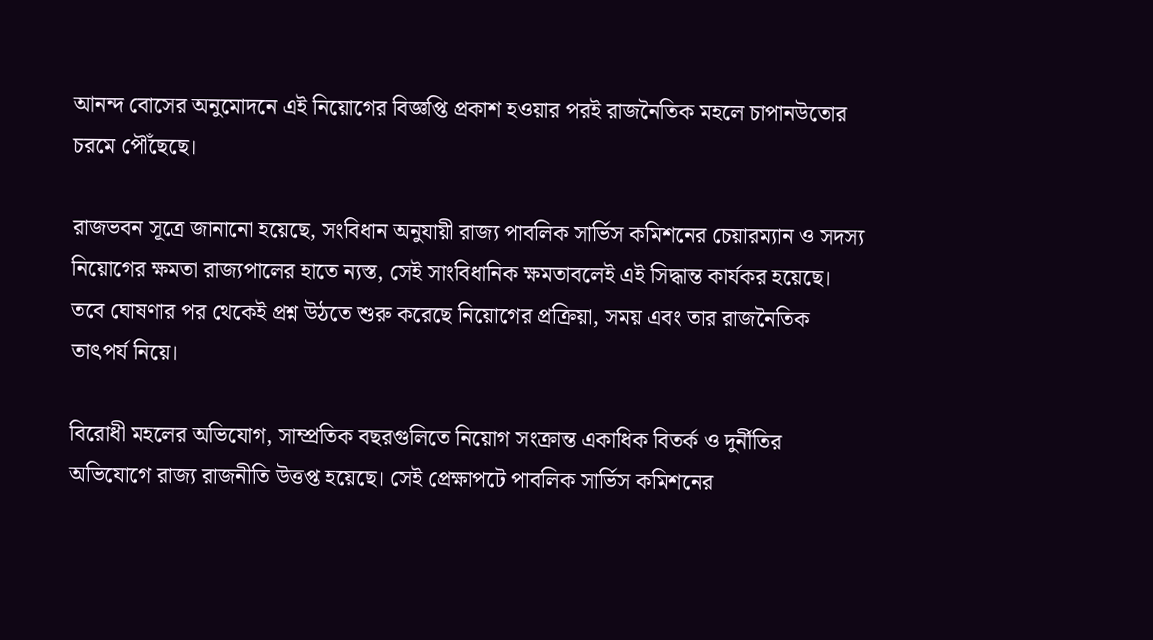আনন্দ বোসের অনুমোদনে এই নিয়োগের বিজ্ঞপ্তি প্রকাশ হওয়ার পরই রাজনৈতিক মহলে চাপানউতোর চরমে পৌঁছেছে।

রাজভবন সূত্রে জানানো হয়েছে, সংবিধান অনুযায়ী রাজ্য পাবলিক সার্ভিস কমিশনের চেয়ারম্যান ও সদস্য নিয়োগের ক্ষমতা রাজ্যপালের হাতে ন্যস্ত, সেই সাংবিধানিক ক্ষমতাবলেই এই সিদ্ধান্ত কার্যকর হয়েছে। তবে ঘোষণার পর থেকেই প্রশ্ন উঠতে শুরু করেছে নিয়োগের প্রক্রিয়া, সময় এবং তার রাজনৈতিক তাৎপর্য নিয়ে।

বিরোধী মহলের অভিযোগ, সাম্প্রতিক বছরগুলিতে নিয়োগ সংক্রান্ত একাধিক বিতর্ক ও দুর্নীতির অভিযোগে রাজ্য রাজনীতি উত্তপ্ত হয়েছে। সেই প্রেক্ষাপটে পাবলিক সার্ভিস কমিশনের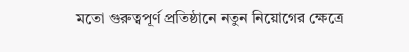মতো গুরুত্বপূর্ণ প্রতিষ্ঠানে নতুন নিয়োগের ক্ষেত্রে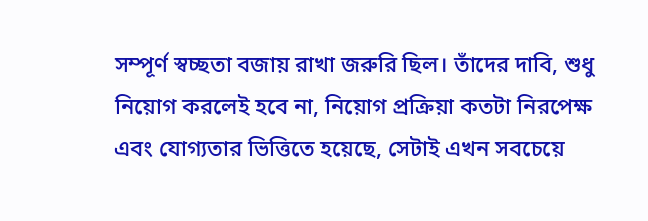সম্পূর্ণ স্বচ্ছতা বজায় রাখা জরুরি ছিল। তাঁদের দাবি, শুধু নিয়োগ করলেই হবে না, নিয়োগ প্রক্রিয়া কতটা নিরপেক্ষ এবং যোগ্যতার ভিত্তিতে হয়েছে, সেটাই এখন সবচেয়ে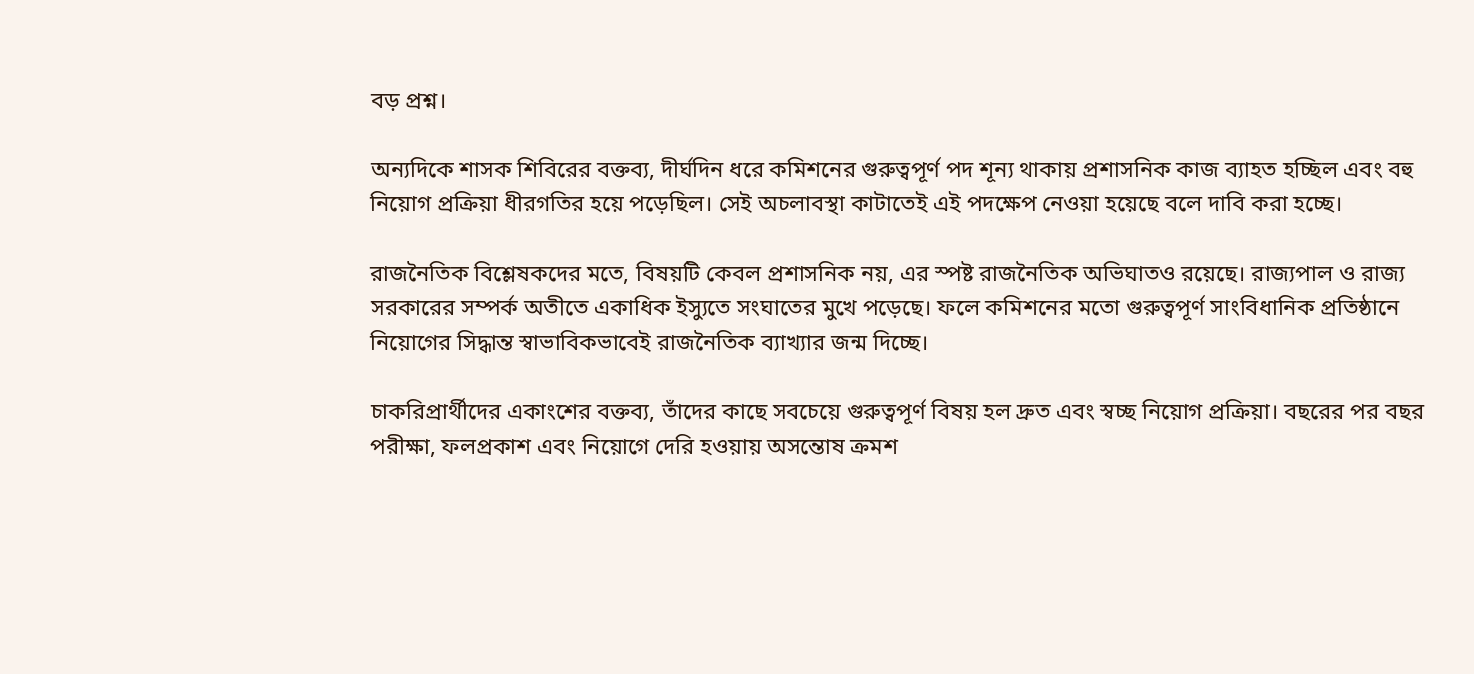বড় প্রশ্ন।

অন্যদিকে শাসক শিবিরের বক্তব্য, দীর্ঘদিন ধরে কমিশনের গুরুত্বপূর্ণ পদ শূন্য থাকায় প্রশাসনিক কাজ ব্যাহত হচ্ছিল এবং বহু নিয়োগ প্রক্রিয়া ধীরগতির হয়ে পড়েছিল। সেই অচলাবস্থা কাটাতেই এই পদক্ষেপ নেওয়া হয়েছে বলে দাবি করা হচ্ছে।

রাজনৈতিক বিশ্লেষকদের মতে, বিষয়টি কেবল প্রশাসনিক নয়, এর স্পষ্ট রাজনৈতিক অভিঘাতও রয়েছে। রাজ্যপাল ও রাজ্য সরকারের সম্পর্ক অতীতে একাধিক ইস্যুতে সংঘাতের মুখে পড়েছে। ফলে কমিশনের মতো গুরুত্বপূর্ণ সাংবিধানিক প্রতিষ্ঠানে নিয়োগের সিদ্ধান্ত স্বাভাবিকভাবেই রাজনৈতিক ব্যাখ্যার জন্ম দিচ্ছে।

চাকরিপ্রার্থীদের একাংশের বক্তব্য, তাঁদের কাছে সবচেয়ে গুরুত্বপূর্ণ বিষয় হল দ্রুত এবং স্বচ্ছ নিয়োগ প্রক্রিয়া। বছরের পর বছর পরীক্ষা, ফলপ্রকাশ এবং নিয়োগে দেরি হওয়ায় অসন্তোষ ক্রমশ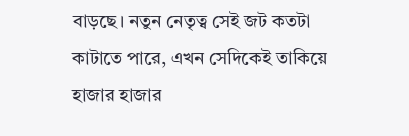বাড়ছে। নতুন নেতৃত্ব সেই জট কতটা কাটাতে পারে, এখন সেদিকেই তাকিয়ে হাজার হাজার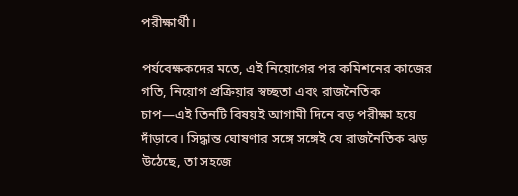পরীক্ষার্থী।

পর্যবেক্ষকদের মতে, এই নিয়োগের পর কমিশনের কাজের গতি, নিয়োগ প্রক্রিয়ার স্বচ্ছতা এবং রাজনৈতিক চাপ—এই তিনটি বিষয়ই আগামী দিনে বড় পরীক্ষা হয়ে দাঁড়াবে। সিদ্ধান্ত ঘোষণার সঙ্গে সঙ্গেই যে রাজনৈতিক ঝড় উঠেছে, তা সহজে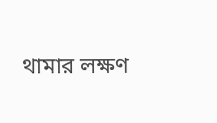থামার লক্ষণ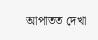আপাতত দেখা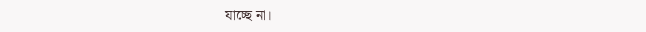যাচ্ছে না।